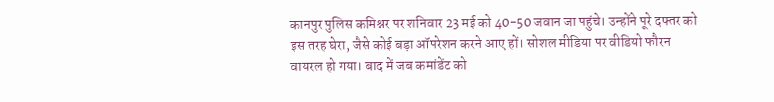कानपुर पुलिस कमिश्नर पर शनिवार 23 मई को 40-50 जवान जा पहुंचे। उन्होंने पूरे दफ्तर को इस तरह घेरा, जैसे कोई बड़ा ऑपरेशन करने आए हों। सोशल मीडिया पर वीडियो फौरन वायरल हो गया। बाद में जब कमांडेंट को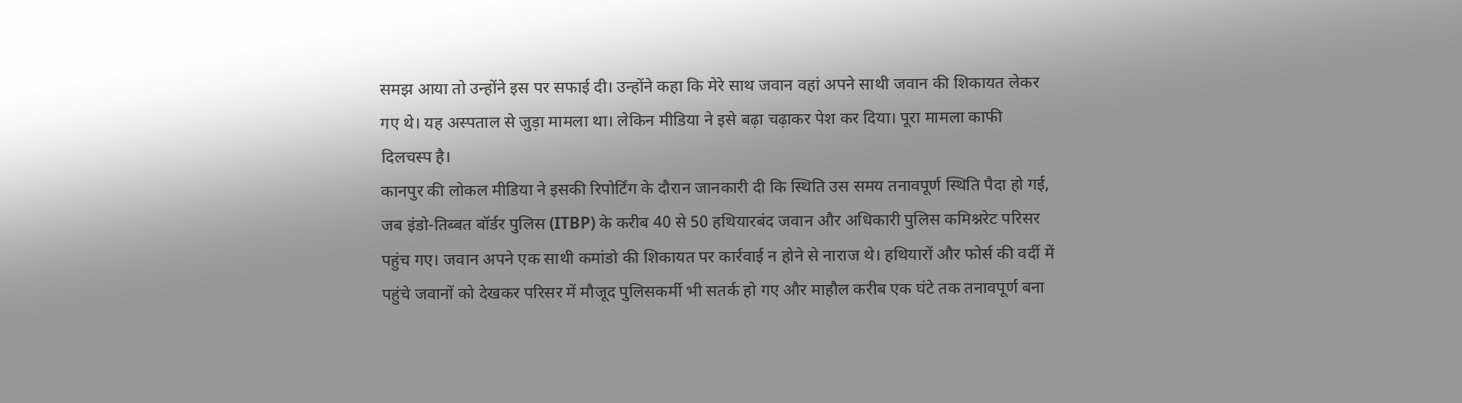समझ आया तो उन्होंने इस पर सफाई दी। उन्होंने कहा कि मेरे साथ जवान वहां अपने साथी जवान की शिकायत लेकर गए थे। यह अस्पताल से जुड़ा मामला था। लेकिन मीडिया ने इसे बढ़ा चढ़ाकर पेश कर दिया। पूरा मामला काफी दिलचस्प है।
कानपुर की लोकल मीडिया ने इसकी रिपोर्टिंग के दौरान जानकारी दी कि स्थिति उस समय तनावपूर्ण स्थिति पैदा हो गई, जब इंडो-तिब्बत बॉर्डर पुलिस (ITBP) के करीब 40 से 50 हथियारबंद जवान और अधिकारी पुलिस कमिश्नरेट परिसर पहुंच गए। जवान अपने एक साथी कमांडो की शिकायत पर कार्रवाई न होने से नाराज थे। हथियारों और फोर्स की वर्दी में पहुंचे जवानों को देखकर परिसर में मौजूद पुलिसकर्मी भी सतर्क हो गए और माहौल करीब एक घंटे तक तनावपूर्ण बना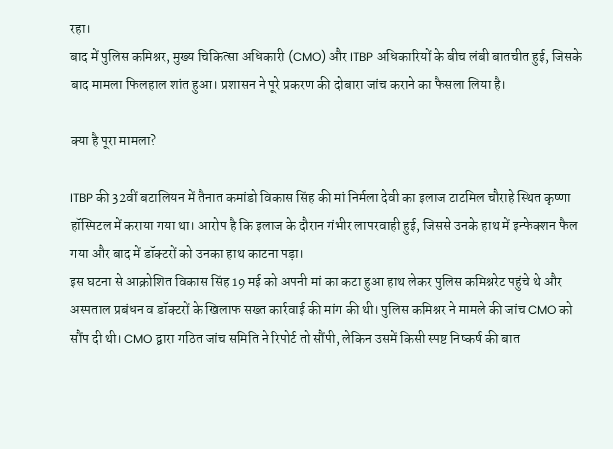रहा।
बाद में पुलिस कमिश्नर, मुख्य चिकित्सा अधिकारी (CMO) और ITBP अधिकारियों के बीच लंबी बातचीत हुई, जिसके बाद मामला फिलहाल शांत हुआ। प्रशासन ने पूरे प्रकरण की दोबारा जांच कराने का फैसला लिया है।

क्या है पूरा मामला?

ITBP की 32वीं बटालियन में तैनात कमांडो विकास सिंह की मां निर्मला देवी का इलाज टाटमिल चौराहे स्थित कृष्णा हॉस्पिटल में कराया गया था। आरोप है कि इलाज के दौरान गंभीर लापरवाही हुई, जिससे उनके हाथ में इन्फेक्शन फैल गया और बाद में डॉक्टरों को उनका हाथ काटना पड़ा।
इस घटना से आक्रोशित विकास सिंह 19 मई को अपनी मां का कटा हुआ हाथ लेकर पुलिस कमिश्नरेट पहुंचे थे और अस्पताल प्रबंधन व डॉक्टरों के खिलाफ सख्त कार्रवाई की मांग की थी। पुलिस कमिश्नर ने मामले की जांच CMO को सौंप दी थी। CMO द्वारा गठित जांच समिति ने रिपोर्ट तो सौंपी, लेकिन उसमें किसी स्पष्ट निष्कर्ष की बात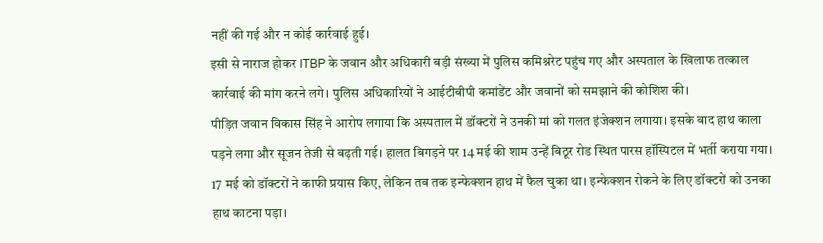नहीं की गई और न कोई कार्रवाई हुई।
इसी से नाराज होकर ITBP के जवान और अधिकारी बड़ी संख्या में पुलिस कमिश्नरेट पहुंच गए और अस्पताल के खिलाफ तत्काल कार्रवाई की मांग करने लगे। पुलिस अधिकारियों ने आईटीबीपी कमांडेंट और जवानों को समझाने की कोशिश की।
पीड़ित जवान विकास सिंह ने आरोप लगाया कि अस्पताल में डॉक्टरों ने उनकी मां को गलत इंजेक्शन लगाया। इसके बाद हाथ काला पड़ने लगा और सूजन तेजी से बढ़ती गई। हालत बिगड़ने पर 14 मई की शाम उन्हें बिठूर रोड स्थित पारस हॉस्पिटल में भर्ती कराया गया। 17 मई को डॉक्टरों ने काफी प्रयास किए, लेकिन तब तक इन्फेक्शन हाथ में फैल चुका था। इन्फेक्शन रोकने के लिए डॉक्टरों को उनका हाथ काटना पड़ा।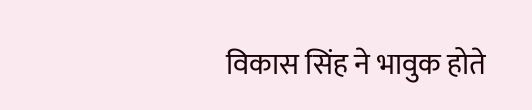विकास सिंह ने भावुक होते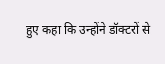हुए कहा कि उन्होंने डॉक्टरों से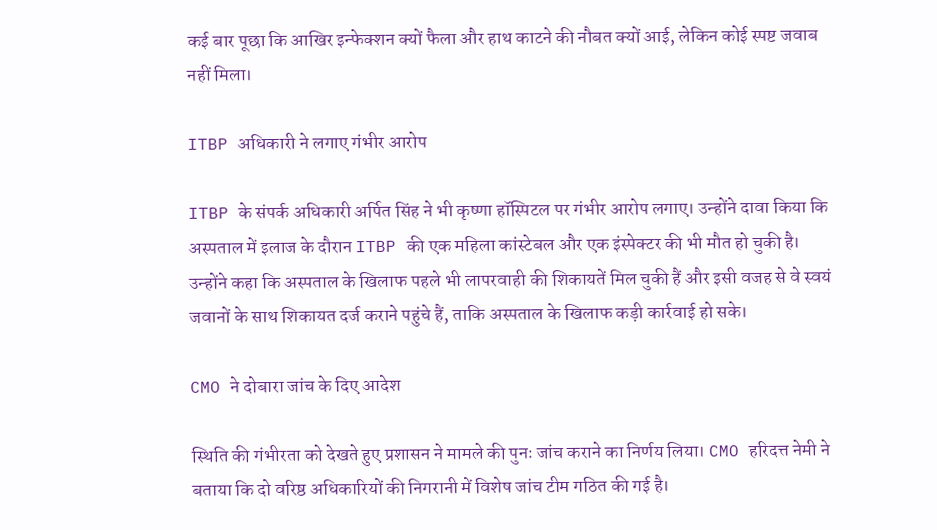कई बार पूछा कि आखिर इन्फेक्शन क्यों फैला और हाथ काटने की नौबत क्यों आई, लेकिन कोई स्पष्ट जवाब नहीं मिला।

ITBP अधिकारी ने लगाए गंभीर आरोप

ITBP के संपर्क अधिकारी अर्पित सिंह ने भी कृष्णा हॉस्पिटल पर गंभीर आरोप लगाए। उन्होंने दावा किया कि अस्पताल में इलाज के दौरान ITBP की एक महिला कांस्टेबल और एक इंस्पेक्टर की भी मौत हो चुकी है। उन्होंने कहा कि अस्पताल के खिलाफ पहले भी लापरवाही की शिकायतें मिल चुकी हैं और इसी वजह से वे स्वयं जवानों के साथ शिकायत दर्ज कराने पहुंचे हैं, ताकि अस्पताल के खिलाफ कड़ी कार्रवाई हो सके।

CMO ने दोबारा जांच के दिए आदेश

स्थिति की गंभीरता को देखते हुए प्रशासन ने मामले की पुनः जांच कराने का निर्णय लिया। CMO हरिदत्त नेमी ने बताया कि दो वरिष्ठ अधिकारियों की निगरानी में विशेष जांच टीम गठित की गई है।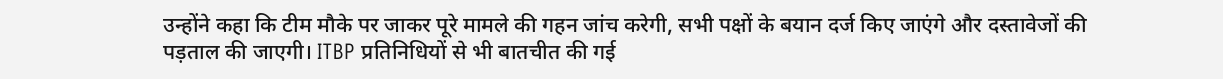उन्होंने कहा कि टीम मौके पर जाकर पूरे मामले की गहन जांच करेगी, सभी पक्षों के बयान दर्ज किए जाएंगे और दस्तावेजों की पड़ताल की जाएगी। ITBP प्रतिनिधियों से भी बातचीत की गई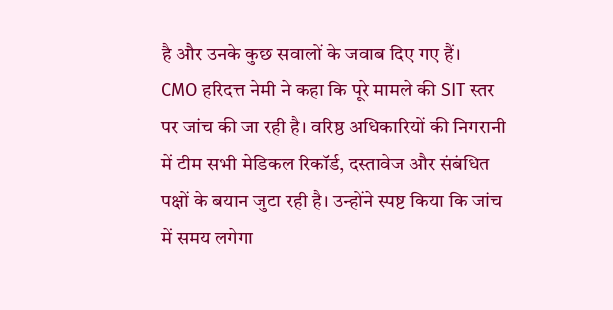है और उनके कुछ सवालों के जवाब दिए गए हैं।
CMO हरिदत्त नेमी ने कहा कि पूरे मामले की SIT स्तर पर जांच की जा रही है। वरिष्ठ अधिकारियों की निगरानी में टीम सभी मेडिकल रिकॉर्ड, दस्तावेज और संबंधित पक्षों के बयान जुटा रही है। उन्होंने स्पष्ट किया कि जांच में समय लगेगा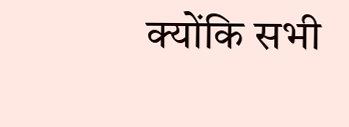क्योंकि सभी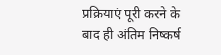प्रक्रियाएं पूरी करने के बाद ही अंतिम निष्कर्ष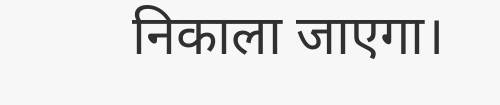निकाला जाएगा।